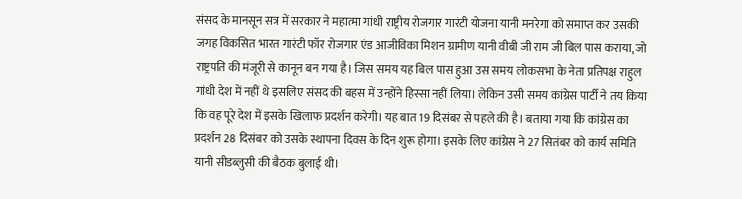संसद के मानसून सत्र में सरकार ने महात्मा गांधी राष्ट्रीय रोजगार गारंटी योजना यानी मनरेगा को समाप्त कर उसकी जगह विकसित भारत गारंटी फॉर रोजगार एंड आजीविका मिशन ग्रामीण यानी वीबी जी राम जी बिल पास कराया, जो राष्ट्रपति की मंजूरी से कानून बन गया है। जिस समय यह बिल पास हुआ उस समय लोकसभा के नेता प्रतिपक्ष राहुल गांधी देश में नहीं थे इसलिए संसद की बहस में उन्होंने हिस्सा नहीं लिया। लेकिन उसी समय कांग्रेस पार्टी ने तय किया कि वह पूरे देश में इसके खिलाफ प्रदर्शन करेगी। यह बात 19 दिसंबर से पहले की है। बताया गया कि कांग्रेस का प्रदर्शन 28 दिसंबर को उसके स्थापना दिवस के दिन शुरू होगा। इसके लिए कांग्रेस ने 27 सितंबर को कार्य समिति यानी सीडब्लुसी की बैठक बुलाई थी।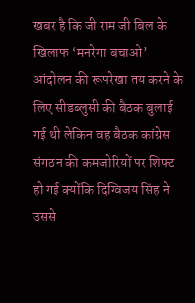खबर है कि जी राम जी बिल के खिलाफ ‘मनरेगा बचाओ’ आंदोलन की रूपरेखा तय करने के लिए सीडब्लुसी की बैठक बुलाई गई थी लेकिन वह बैठक कांग्रेस संगठन की कमजोरियों पर शिफ्ट हो गई क्योंकि दिग्विजय सिंह ने उससे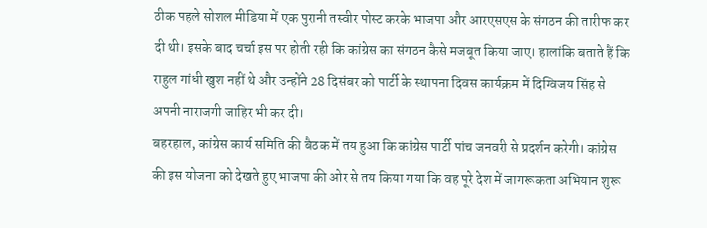ठीक पहले सोशल मीडिया में एक पुरानी तस्वीर पोस्ट करके भाजपा और आरएसएस के संगठन की तारीफ कर दी थी। इसके बाद चर्चा इस पर होती रही कि कांग्रेस का संगठन कैसे मजबूत किया जाए। हालांकि बताते हैं कि राहुल गांधी खुश नहीं थे और उन्होंने 28 दिसंबर को पार्टी के स्थापना दिवस कार्यक्रम में दिग्विजय सिंह से अपनी नाराजगी जाहिर भी कर दी।
बहरहाल, कांग्रेस कार्य समिति की बैठक में तय हुआ कि कांग्रेस पार्टी पांच जनवरी से प्रदर्शन करेगी। कांग्रेस की इस योजना को देखते हुए भाजपा की ओर से तय किया गया कि वह पूरे देश में जागरूकता अभियान शुरू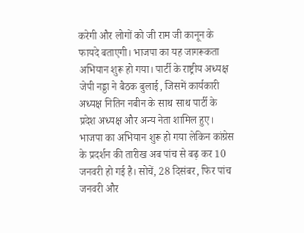करेगी और लोगों को जी राम जी कानून के फायदे बताएगी। भाजपा का यह जागरूकता अभियान शुरू हो गया। पार्टी के राष्ट्रीय अध्यक्ष जेपी नड्डा ने बैठक बुलाई, जिसमें कार्यकारी अध्यक्ष नितिन नबीन के साथ साथ पार्टी के प्रदेश अध्यक्ष और अन्य नेता शामिल हुए। भाजपा का अभियान शुरू हो गया लेकिन कांग्रेस के प्रदर्शन की तारीख अब पांच से बढ़ कर 10 जनवरी हो गई है। सोचें, 28 दिसंबर, फिर पांच जनवरी और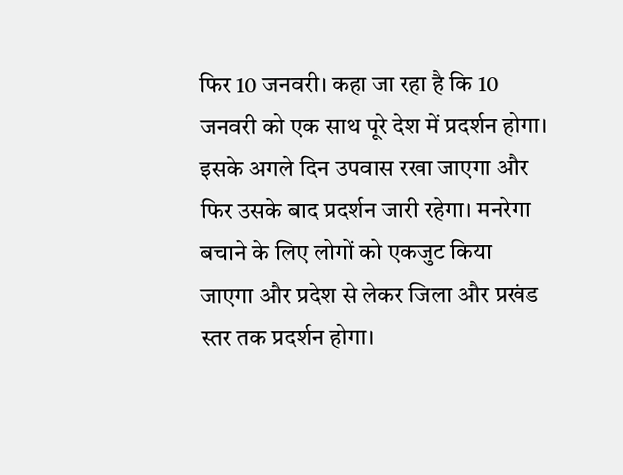फिर 10 जनवरी। कहा जा रहा है कि 10 जनवरी को एक साथ पूरे देश में प्रदर्शन होगा। इसके अगले दिन उपवास रखा जाएगा और फिर उसके बाद प्रदर्शन जारी रहेगा। मनरेगा बचाने के लिए लोगों को एकजुट किया जाएगा और प्रदेश से लेकर जिला और प्रखंड स्तर तक प्रदर्शन होगा।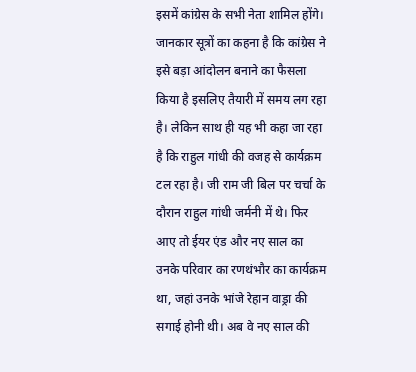इसमें कांग्रेस के सभी नेता शामिल होंगे।
जानकार सूत्रों का कहना है कि कांग्रेस ने इसे बड़ा आंदोलन बनाने का फैसला किया है इसलिए तैयारी में समय लग रहा है। लेकिन साथ ही यह भी कहा जा रहा है कि राहुल गांधी की वजह से कार्यक्रम टल रहा है। जी राम जी बिल पर चर्चा के दौरान राहुल गांधी जर्मनी में थे। फिर आए तो ईयर एंड और नए साल का उनके परिवार का रणथंभौर का कार्यक्रम था, जहां उनके भांजे रेहान वाड्रा की सगाई होनी थी। अब वे नए साल की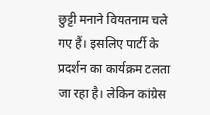छुट्टी मनाने वियतनाम चले गए हैं। इसलिए पार्टी के प्रदर्शन का कार्यक्रम टलता जा रहा है। लेकिन कांग्रेस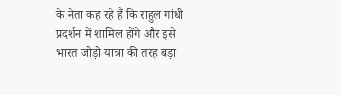के नेता कह रहे हैं कि राहुल गांधी प्रदर्शन में शामिल होंगे और इसे भारत जोड़ो यात्रा की तरह बड़ा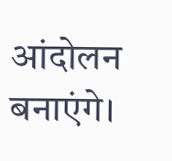आंदोलन बनाएंगे।